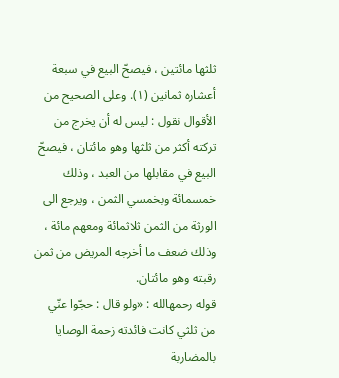ثلثها مائتين ، فيصحّ البيع في سبعة أعشاره ثمانين (١). وعلى الصحيح من الأقوال نقول : ليس له أن يخرج من تركته أكثر من ثلثها وهو مائتان ، فيصحّ البيع في مقابلها من العبد ، وذلك خمسمائة وبخمسي الثمن ، ويرجع الى الورثة من الثمن ثلاثمائة ومعهم مائة ، وذلك ضعف ما أخرجه المريض من ثمن رقبته وهو مائتان.
قوله رحمهالله : «ولو قال : حجّوا عنّي من ثلثي كانت فائدته زحمة الوصايا بالمضاربة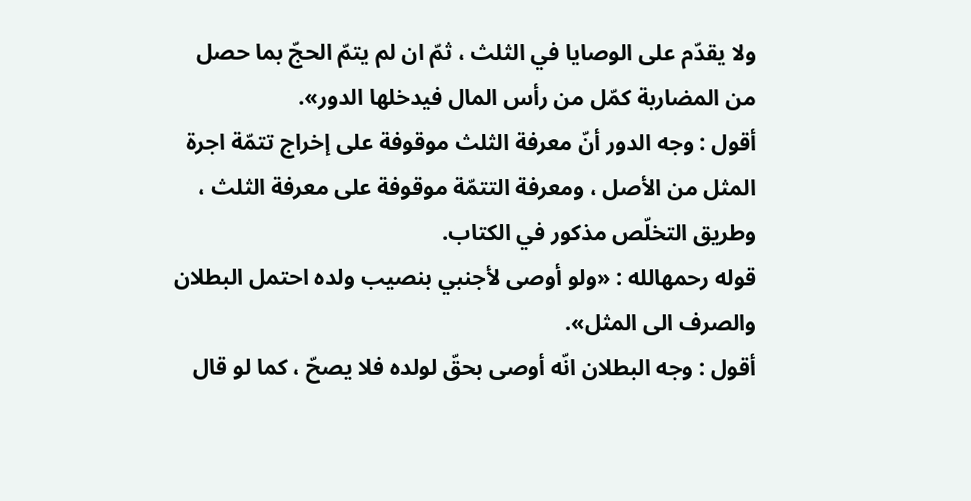ولا يقدّم على الوصايا في الثلث ، ثمّ ان لم يتمّ الحجّ بما حصل من المضاربة كمّل من رأس المال فيدخلها الدور».
أقول : وجه الدور أنّ معرفة الثلث موقوفة على إخراج تتمّة اجرة المثل من الأصل ، ومعرفة التتمّة موقوفة على معرفة الثلث ، وطريق التخلّص مذكور في الكتاب.
قوله رحمهالله : «ولو أوصى لأجنبي بنصيب ولده احتمل البطلان والصرف الى المثل».
أقول : وجه البطلان انّه أوصى بحقّ لولده فلا يصحّ ، كما لو قال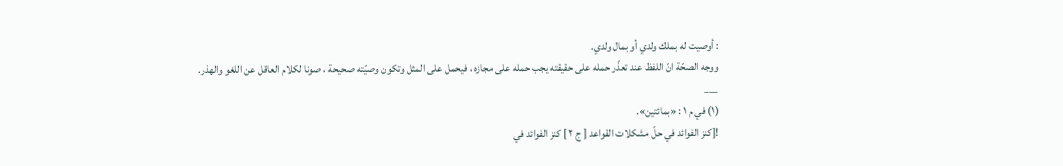: أوصيت له بملك ولدي أو بمال ولدي.
ووجه الصحّة انّ اللفظ عند تعذّر حمله على حقيقته يجب حمله على مجازه ، فيحمل على المثل وتكون وصيّته صحيحة ، صونا لكلام العاقل عن اللغو والهذر.
___
(١) في م ١ : «بمائتين».
![كنز الفوائد في حلّ مشكلات القواعد [ ج ٢ ] كنز الفوائد في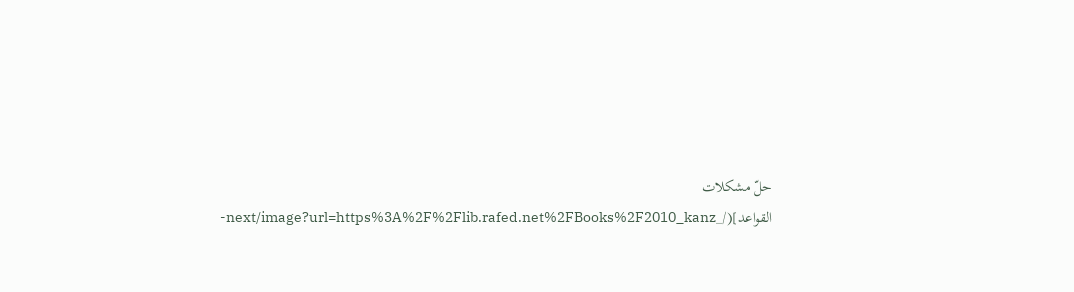حلّ مشكلات القواعد](/_next/image?url=https%3A%2F%2Flib.rafed.net%2FBooks%2F2010_kanz-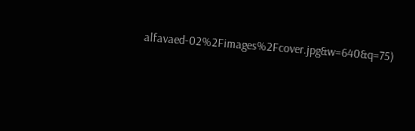alfavaed-02%2Fimages%2Fcover.jpg&w=640&q=75)